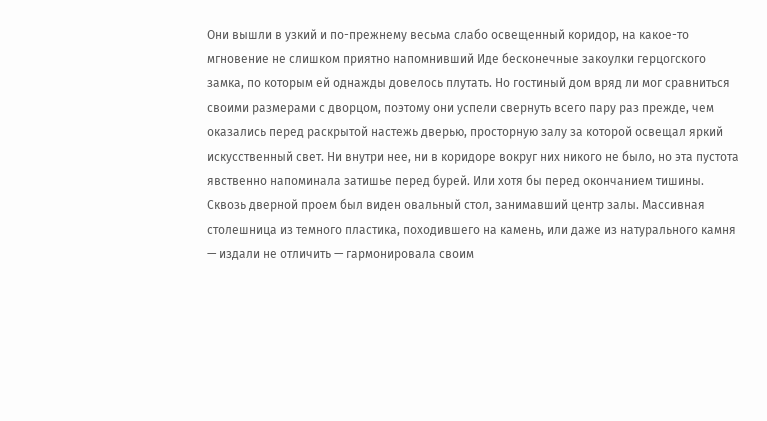Они вышли в узкий и по-прежнему весьма слабо освещенный коридор, на какое-то мгновение не слишком приятно напомнивший Иде бесконечные закоулки герцогского замка, по которым ей однажды довелось плутать. Но гостиный дом вряд ли мог сравниться своими размерами с дворцом, поэтому они успели свернуть всего пару раз прежде, чем оказались перед раскрытой настежь дверью, просторную залу за которой освещал яркий искусственный свет. Ни внутри нее, ни в коридоре вокруг них никого не было, но эта пустота явственно напоминала затишье перед бурей. Или хотя бы перед окончанием тишины.
Сквозь дверной проем был виден овальный стол, занимавший центр залы. Массивная столешница из темного пластика, походившего на камень, или даже из натурального камня — издали не отличить — гармонировала своим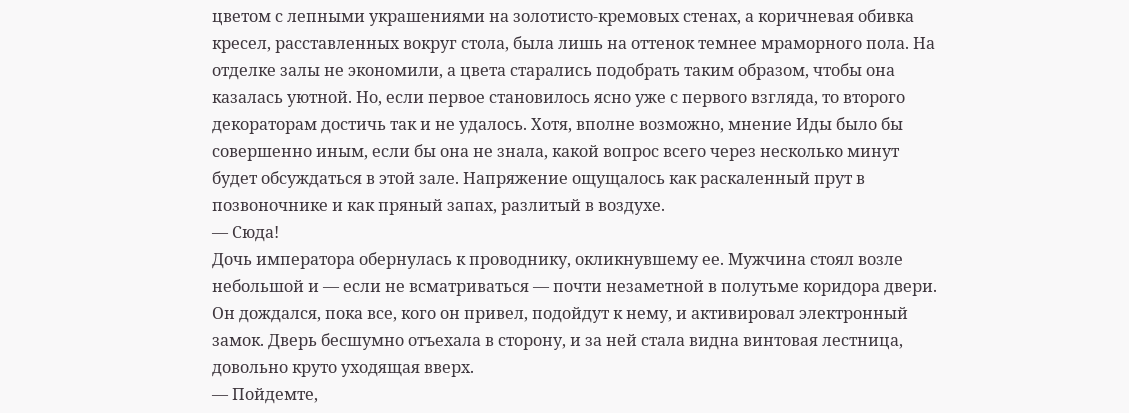цветом с лепными украшениями на золотисто-кремовых стенах, а коричневая обивка кресел, расставленных вокруг стола, была лишь на оттенок темнее мраморного пола. На отделке залы не экономили, а цвета старались подобрать таким образом, чтобы она казалась уютной. Но, если первое становилось ясно уже с первого взгляда, то второго декораторам достичь так и не удалось. Хотя, вполне возможно, мнение Иды было бы совершенно иным, если бы она не знала, какой вопрос всего через несколько минут будет обсуждаться в этой зале. Напряжение ощущалось как раскаленный прут в позвоночнике и как пряный запах, разлитый в воздухе.
— Сюда!
Дочь императора обернулась к проводнику, окликнувшему ее. Мужчина стоял возле небольшой и — если не всматриваться — почти незаметной в полутьме коридора двери. Он дождался, пока все, кого он привел, подойдут к нему, и активировал электронный замок. Дверь бесшумно отъехала в сторону, и за ней стала видна винтовая лестница, довольно круто уходящая вверх.
— Пойдемте,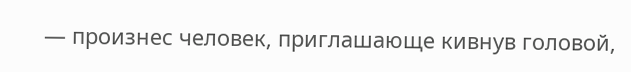— произнес человек, приглашающе кивнув головой,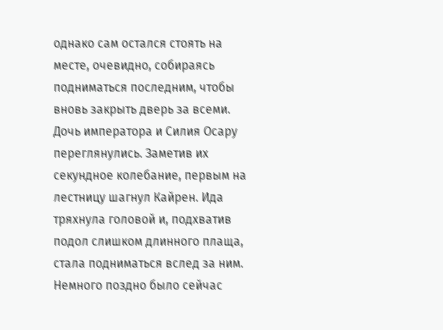однако сам остался стоять на месте, очевидно, собираясь подниматься последним, чтобы вновь закрыть дверь за всеми. Дочь императора и Силия Осару переглянулись. Заметив их секундное колебание, первым на лестницу шагнул Кайрен. Ида тряхнула головой и, подхватив подол слишком длинного плаща, стала подниматься вслед за ним. Немного поздно было сейчас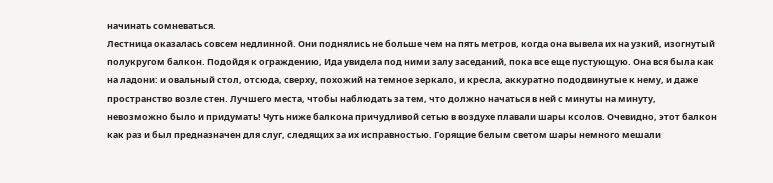начинать сомневаться.
Лестница оказалась совсем недлинной. Они поднялись не больше чем на пять метров, когда она вывела их на узкий, изогнутый полукругом балкон. Подойдя к ограждению, Ида увидела под ними залу заседаний, пока все еще пустующую. Она вся была как на ладони: и овальный стол, отсюда, сверху, похожий на темное зеркало, и кресла, аккуратно пододвинутые к нему, и даже пространство возле стен. Лучшего места, чтобы наблюдать за тем, что должно начаться в ней с минуты на минуту, невозможно было и придумать! Чуть ниже балкона причудливой сетью в воздухе плавали шары ксолов. Очевидно, этот балкон как раз и был предназначен для слуг, следящих за их исправностью. Горящие белым светом шары немного мешали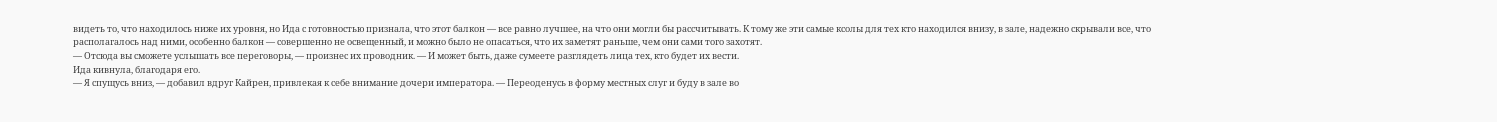видеть то, что находилось ниже их уровня, но Ида с готовностью признала, что этот балкон — все равно лучшее, на что они могли бы рассчитывать. К тому же эти самые ксолы для тех кто находился внизу, в зале, надежно скрывали все, что располагалось над ними, особенно балкон — совершенно не освещенный, и можно было не опасаться, что их заметят раньше, чем они сами того захотят.
— Отсюда вы сможете услышать все переговоры, — произнес их проводник. — И может быть, даже сумеете разглядеть лица тех, кто будет их вести.
Ида кивнула, благодаря его.
— Я спущусь вниз, — добавил вдруг Кайрен, привлекая к себе внимание дочери императора. — Переоденусь в форму местных слуг и буду в зале во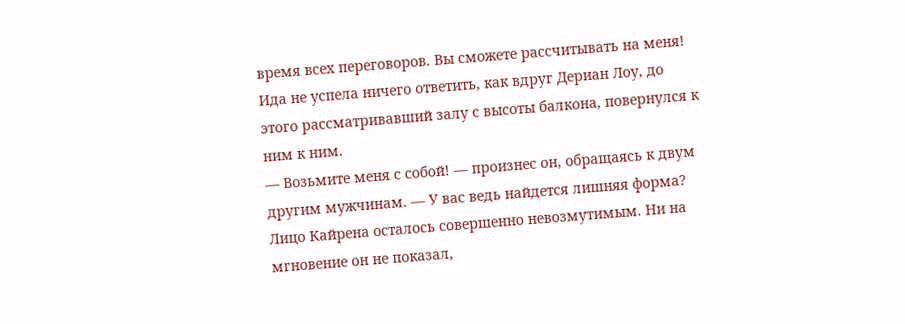время всех переговоров. Вы сможете рассчитывать на меня!
Ида не успела ничего ответить, как вдруг Дериан Лоу, до этого рассматривавший залу с высоты балкона, повернулся к ним к ним.
— Возьмите меня с собой! — произнес он, обращаясь к двум другим мужчинам. — У вас ведь найдется лишняя форма?
Лицо Кайрена осталось совершенно невозмутимым. Ни на мгновение он не показал,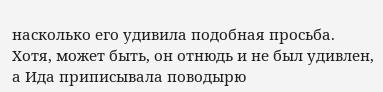насколько его удивила подобная просьба. Хотя, может быть, он отнюдь и не был удивлен, а Ида приписывала поводырю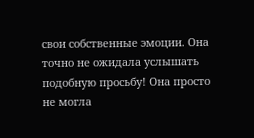свои собственные эмоции. Она точно не ожидала услышать подобную просьбу! Она просто не могла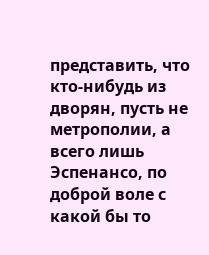представить, что кто-нибудь из дворян, пусть не метрополии, а всего лишь Эспенансо, по доброй воле с какой бы то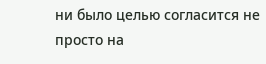ни было целью согласится не просто на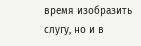время изобразить слугу, но и в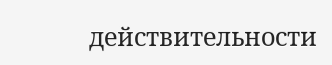действительности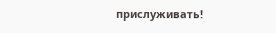прислуживать!